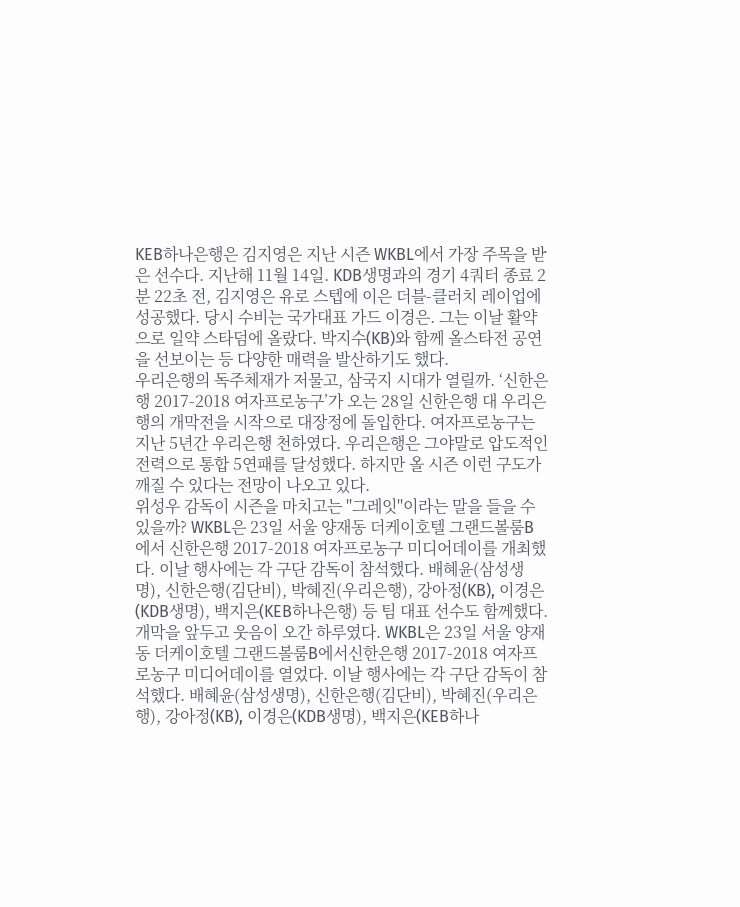KEB하나은행은 김지영은 지난 시즌 WKBL에서 가장 주목을 받은 선수다. 지난해 11월 14일. KDB생명과의 경기 4쿼터 종료 2분 22초 전, 김지영은 유로 스텝에 이은 더블-클러치 레이업에 성공했다. 당시 수비는 국가대표 가드 이경은. 그는 이날 활약으로 일약 스타덤에 올랐다. 박지수(KB)와 함께 올스타전 공연을 선보이는 등 다양한 매력을 발산하기도 했다.
우리은행의 독주체재가 저물고, 삼국지 시대가 열릴까. ‘신한은행 2017-2018 여자프로농구’가 오는 28일 신한은행 대 우리은행의 개막전을 시작으로 대장정에 돌입한다. 여자프로농구는 지난 5년간 우리은행 천하였다. 우리은행은 그야말로 압도적인 전력으로 통합 5연패를 달성했다. 하지만 올 시즌 이런 구도가 깨질 수 있다는 전망이 나오고 있다.
위성우 감독이 시즌을 마치고는 ''그레잇''이라는 말을 들을 수 있을까? WKBL은 23일 서울 양재동 더케이호텔 그랜드볼룸B에서 신한은행 2017-2018 여자프로농구 미디어데이를 개최했다. 이날 행사에는 각 구단 감독이 참석했다. 배혜윤(삼성생명), 신한은행(김단비), 박혜진(우리은행), 강아정(KB), 이경은(KDB생명), 백지은(KEB하나은행) 등 팀 대표 선수도 함께했다.
개막을 앞두고 웃음이 오간 하루였다. WKBL은 23일 서울 양재동 더케이호텔 그랜드볼룸B에서신한은행 2017-2018 여자프로농구 미디어데이를 열었다. 이날 행사에는 각 구단 감독이 참석했다. 배혜윤(삼성생명), 신한은행(김단비), 박혜진(우리은행), 강아정(KB), 이경은(KDB생명), 백지은(KEB하나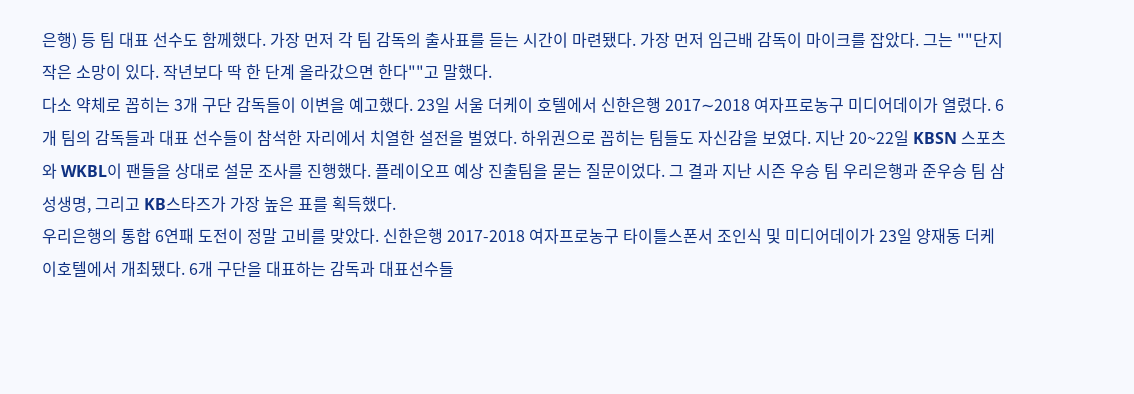은행) 등 팀 대표 선수도 함께했다. 가장 먼저 각 팀 감독의 출사표를 듣는 시간이 마련됐다. 가장 먼저 임근배 감독이 마이크를 잡았다. 그는 ""단지 작은 소망이 있다. 작년보다 딱 한 단계 올라갔으면 한다""고 말했다.
다소 약체로 꼽히는 3개 구단 감독들이 이변을 예고했다. 23일 서울 더케이 호텔에서 신한은행 2017∼2018 여자프로농구 미디어데이가 열렸다. 6개 팀의 감독들과 대표 선수들이 참석한 자리에서 치열한 설전을 벌였다. 하위권으로 꼽히는 팀들도 자신감을 보였다. 지난 20~22일 KBSN 스포츠와 WKBL이 팬들을 상대로 설문 조사를 진행했다. 플레이오프 예상 진출팀을 묻는 질문이었다. 그 결과 지난 시즌 우승 팀 우리은행과 준우승 팀 삼성생명, 그리고 KB스타즈가 가장 높은 표를 획득했다.
우리은행의 통합 6연패 도전이 정말 고비를 맞았다. 신한은행 2017-2018 여자프로농구 타이틀스폰서 조인식 및 미디어데이가 23일 양재동 더케이호텔에서 개최됐다. 6개 구단을 대표하는 감독과 대표선수들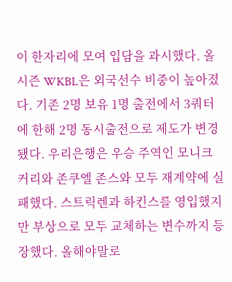이 한자리에 모여 입담을 과시했다. 올 시즌 WKBL은 외국선수 비중이 높아졌다. 기존 2명 보유 1명 출전에서 3쿼터에 한해 2명 동시출전으로 제도가 변경됐다. 우리은행은 우승 주역인 모니크 커리와 존쿠엘 존스와 모두 재계약에 실패했다. 스트릭렌과 하킨스를 영입했지만 부상으로 모두 교체하는 변수까지 등장했다. 올해야말로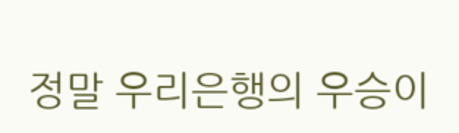정말 우리은행의 우승이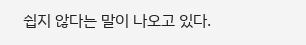쉽지 않다는 말이 나오고 있다.